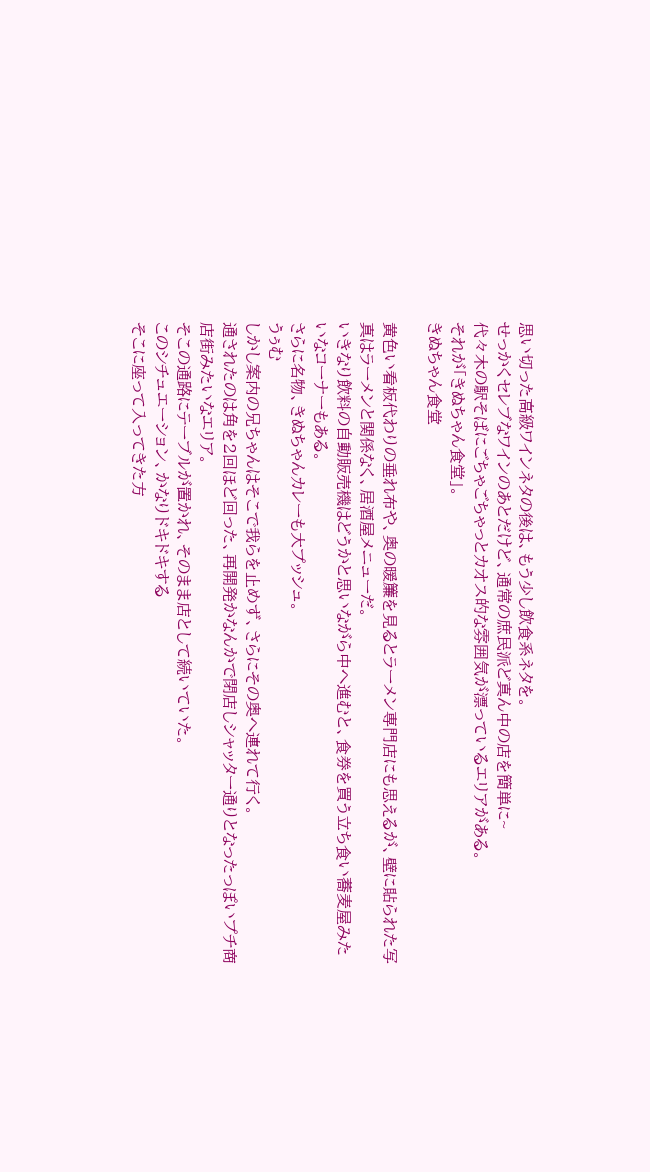思い切った高級ワインネタの後は、もう少し飲食系ネタを。
せっかくセレブなワインのあとだけど、通常の庶民派ど真ん中の店を簡単に~
代々木の駅そばにごちゃごちゃっとカオス的な雰囲気が漂っているエリアがある。
それが「きぬちゃん食堂」。
きぬちゃん食堂

黄色い看板代わりの垂れ布や、奥の暖簾を見るとラーメン専門店にも思えるが、壁に貼られた写真はラーメンと関係なく、居酒屋メニューだ。
いきなり飲料の自動販売機はどうかと思いながら中へ進むと、食券を買う立ち食い蕎麦屋みたいなコーナーもある。
さらに名物、きぬちゃんカレーも大プッシュ。
うぅむ
しかし案内の兄ちゃんはそこで我らを止めず、さらにその奥へ連れて行く。
通されたのは角を2回ほど回った、再開発かなんかで閉店しシャッター通りとなったっぽいプチ商店街みたいなエリア。
そこの通路にテーブルが置かれ、そのまま店として続いていた。
このシチュエーション、かなりドキドキする
そこに座って入ってきた方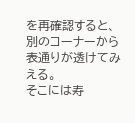を再確認すると、別のコーナーから表通りが透けてみえる。
そこには寿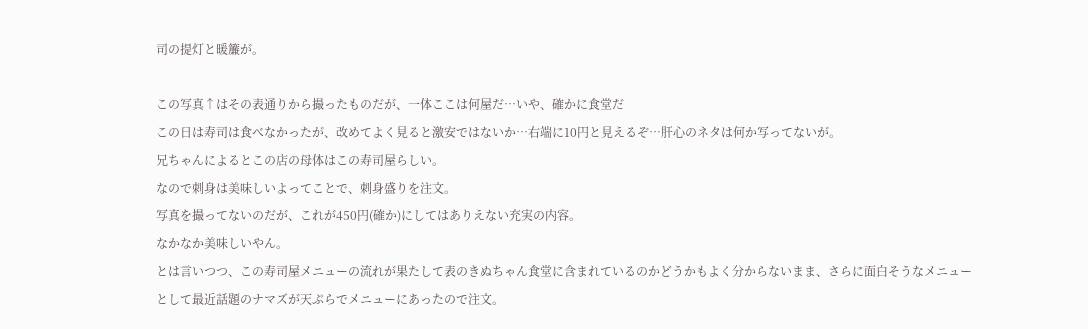司の提灯と暖簾が。

この写真↑はその表通りから撮ったものだが、一体ここは何屋だ…いや、確かに食堂だ
この日は寿司は食べなかったが、改めてよく見ると激安ではないか…右端に10円と見えるぞ…肝心のネタは何か写ってないが。
兄ちゃんによるとこの店の母体はこの寿司屋らしい。
なので刺身は美味しいよってことで、刺身盛りを注文。
写真を撮ってないのだが、これが450円(確か)にしてはありえない充実の内容。
なかなか美味しいやん。
とは言いつつ、この寿司屋メニューの流れが果たして表のきぬちゃん食堂に含まれているのかどうかもよく分からないまま、さらに面白そうなメニューとして最近話題のナマズが天ぷらでメニューにあったので注文。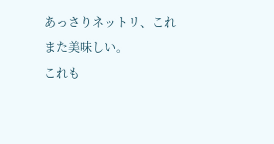あっさりネットリ、これまた美味しい。
これも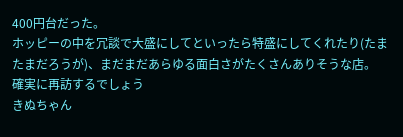400円台だった。
ホッピーの中を冗談で大盛にしてといったら特盛にしてくれたり(たまたまだろうが)、まだまだあらゆる面白さがたくさんありそうな店。
確実に再訪するでしょう
きぬちゃん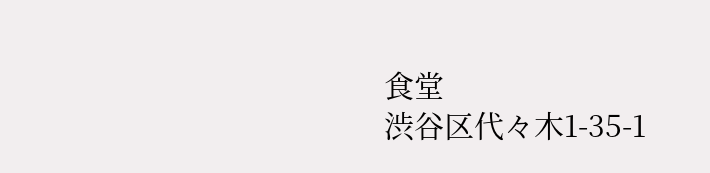食堂
渋谷区代々木1-35-1